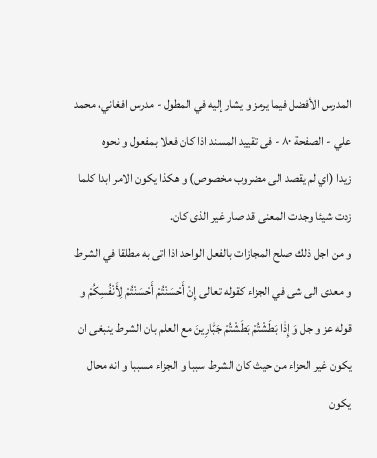المدرس الأفضل فيما يرمز و يشار إليه في المطول - مدرس افغاني، محمد علي - الصفحة ٨٠ - فى تقييد المسند اذا كان فعلا بمفعول و نحوه
زيدا (اي لم يقصد الى مضروب مخصوص) و هكذا يكون الامر ابدا كلما زدت شيئا وجدت المعنى قد صار غير الذى كان.
و من اجل ذلك صلح المجازات بالفعل الواحد اذا اتى به مطلقا في الشرط و معدى الى شى في الجزاء كقوله تعالى إِنْ أَحْسَنْتُمْ أَحْسَنْتُمْ لِأَنْفُسِكُمْ و قوله عز و جل وَ إِذٰا بَطَشْتُمْ بَطَشْتُمْ جَبّٰارِينَ مع العلم بان الشرط ينبغى ان يكون غير الحزاء من حيث كان الشرط سببا و الجزاء مسببا و انه محال يكون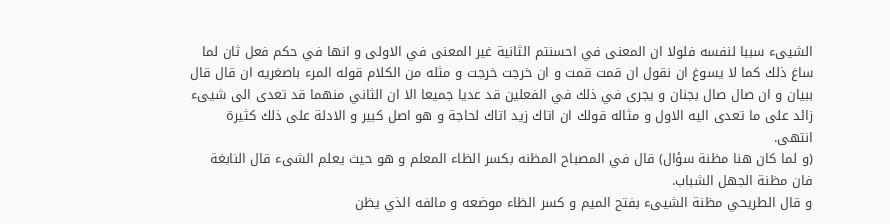الشيىء سببا لنفسه فلولا ان المعنى في احسنتم الثانية غير المعنى في الاولى و انها في حكم فعل ثان لما ساغ ذلك كما لا يسوغ ان نقول ان قمت قمت و ان خرجت خرجت و مثله من الكلام قوله المرء باصغريه ان قال قال ببيان و ان صال صال بجنان و يجرى في ذلك في الفعلين قد عديا جميعا الا ان الثاني منهما قد تعدى الى شيىء زائد على ما تعدى اليه الاول و مثاله قولك ان اتاك زيد اتاك لحاجة و هو اصل كبير و الادلة على ذلك كثيرة انتهى.
(و لما كان هنا مظنة سؤال) قال في المصباح المظنه بكسر الظاء المعلم و هو حيث يعلم الشىء قال النابغة فان مظنة الجهل الشباب.
و قال الطريحي مظنة الشيىء بفتح الميم و كسر الظاء موضعه و مالفه الذي يظن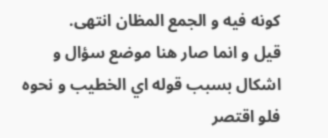كونه فيه و الجمع المظان انتهى.
قيل و انما صار هنا موضع سؤال و اشكال بسبب قوله اي الخطيب و نحوه فلو اقتصر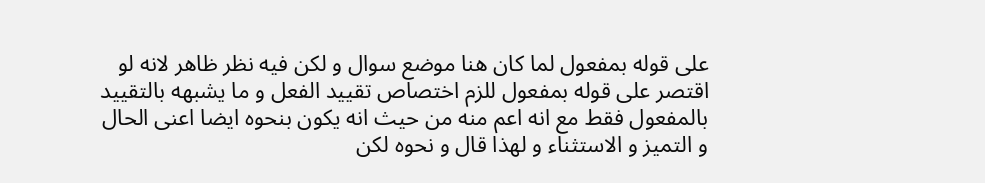على قوله بمفعول لما كان هنا موضع سوال و لكن فيه نظر ظاهر لانه لو اقتصر على قوله بمفعول للزم اختصاص تقييد الفعل و ما يشبهه بالتقييد بالمفعول فقط مع انه اعم منه من حيث انه يكون بنحوه ايضا اعنى الحال و التميز و الاستثناء و لهذا قال و نحوه لكن